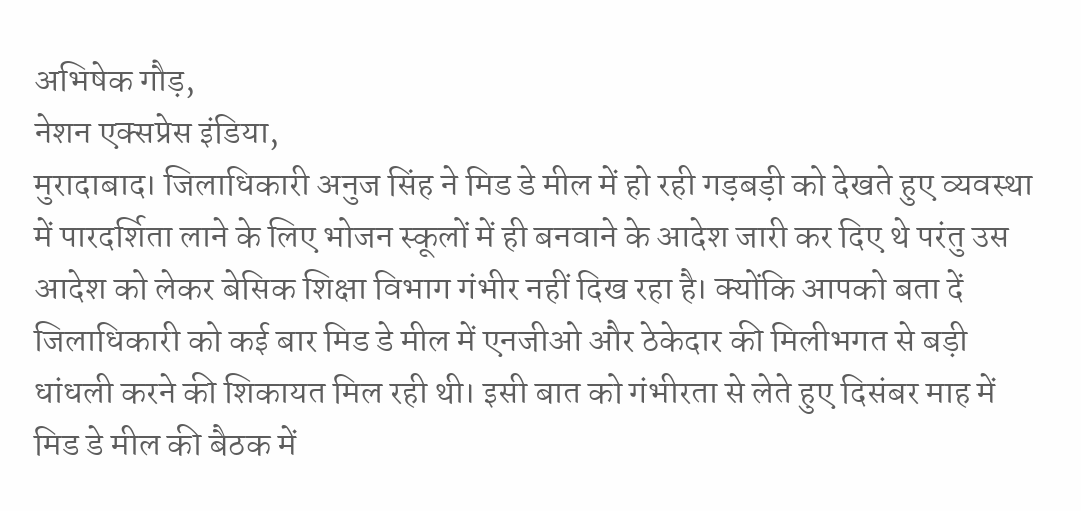अभिषेक गौड़,
नेशन एक्सप्रेस इंडिया,
मुरादाबाद। जिलाधिकारी अनुज सिंह ने मिड डे मील में हो रही गड़बड़ी को देखते हुए व्यवस्था में पारदर्शिता लाने के लिए भोजन स्कूलों में ही बनवाने के आदेश जारी कर दिए थे परंतु उस आदेश को लेकर बेसिक शिक्षा विभाग गंभीर नहीं दिख रहा है। क्योंकि आपको बता दें जिलाधिकारी को कई बार मिड डे मील में एनजीओ और ठेकेदार की मिलीभगत से बड़ी धांधली करने की शिकायत मिल रही थी। इसी बात को गंभीरता से लेते हुए दिसंबर माह में मिड डे मील की बैठक में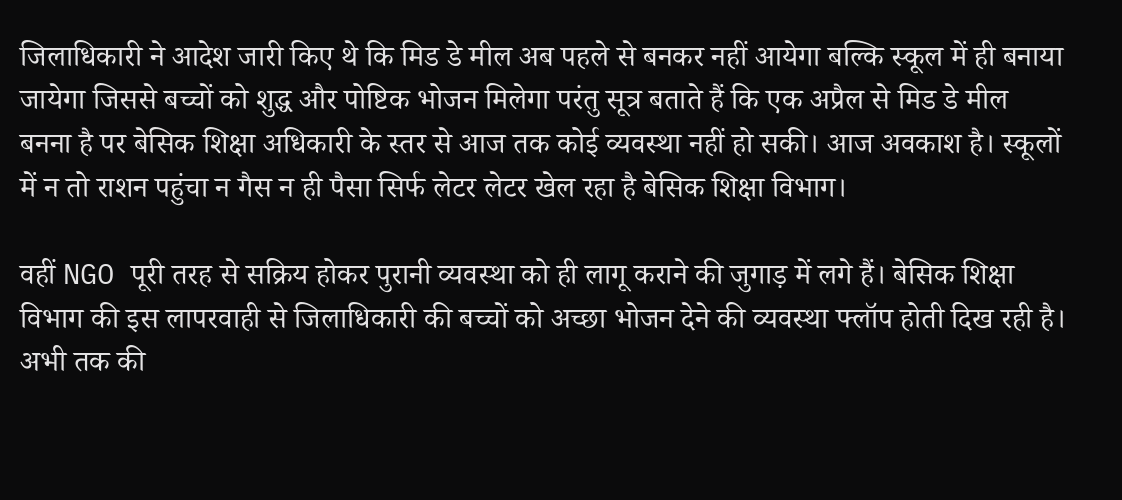जिलाधिकारी ने आदेश जारी किए थे कि मिड डे मील अब पहले से बनकर नहीं आयेगा बल्कि स्कूल में ही बनाया जायेगा जिससे बच्चों को शुद्ध और पोष्टिक भोजन मिलेगा परंतु सूत्र बताते हैं कि एक अप्रैल से मिड डे मील बनना है पर बेसिक शिक्षा अधिकारी के स्तर से आज तक कोई व्यवस्था नहीं हो सकी। आज अवकाश है। स्कूलों में न तो राशन पहुंचा न गैस न ही पैसा सिर्फ लेटर लेटर खेल रहा है बेसिक शिक्षा विभाग।

वहीं NGO पूरी तरह से सक्रिय होकर पुरानी व्यवस्था को ही लागू कराने की जुगाड़ में लगे हैं। बेसिक शिक्षा विभाग की इस लापरवाही से जिलाधिकारी की बच्चों को अच्छा भोजन देने की व्यवस्था फ्लॉप होती दिख रही है। अभी तक की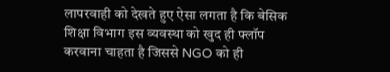लापरवाही को देखते हुए ऐसा लगता है कि बेसिक शिक्षा विभाग इस व्यवस्था को खुद ही फ्लॉप करवाना चाहता है जिससे NGO को ही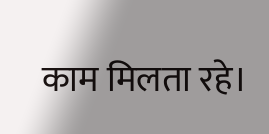काम मिलता रहे।